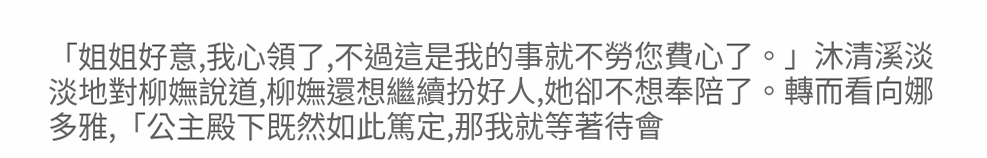「姐姐好意,我心領了,不過這是我的事就不勞您費心了。」沐清溪淡淡地對柳嫵說道,柳嫵還想繼續扮好人,她卻不想奉陪了。轉而看向娜多雅,「公主殿下既然如此篤定,那我就等著待會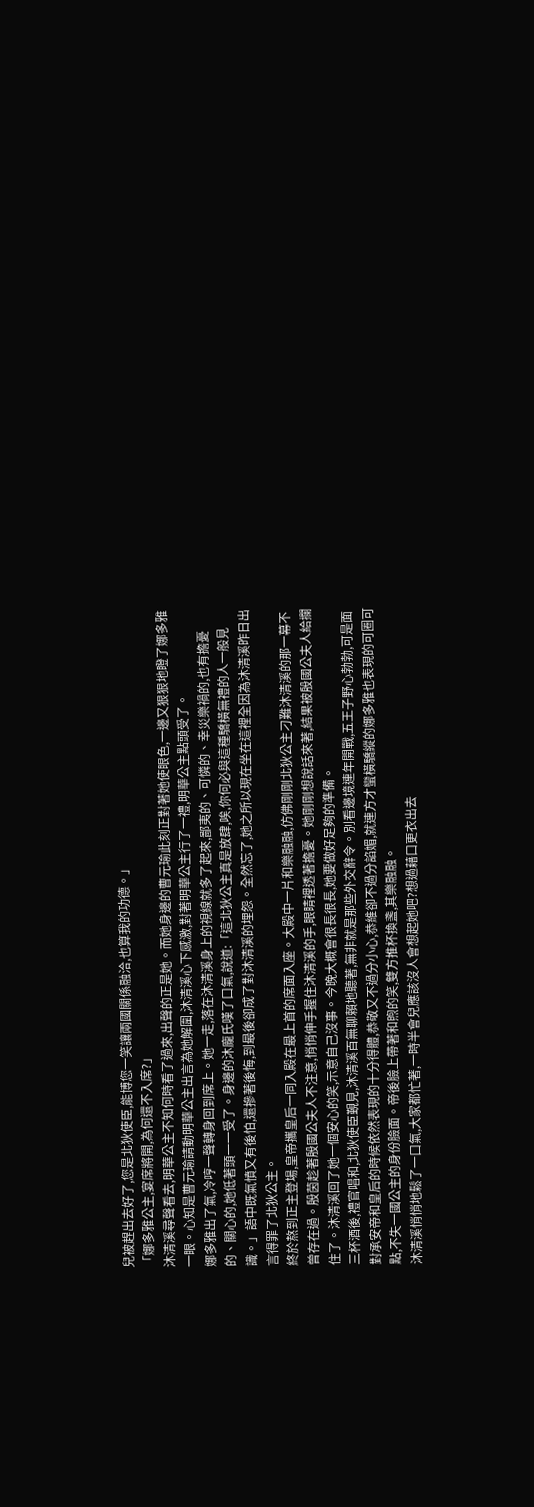兒被趕出去好了,您是北狄使臣,能博您一笑讓兩國關係融洽,也算我的功德。」
「娜多雅公主,宴席將開,為何還不入席?」
沐清溪尋聲看去,明華公主不知何時看了過來,出聲的正是她。而她身邊的曹元瑜此刻正對著她使眼色,一邊又狠狠地瞪了娜多雅一眼。心知是曹元瑜請動明華公主出言為她解圍,沐清溪心下感激,對著明華公主行了一禮,明華公主點頭受了。
娜多雅出了氣,冷哼一聲轉身回到席上。她一走,落在沐清溪身上的視線就多了起來,鄙夷的、可憐的、幸災樂禍的,也有擔憂的、關心的,她低著頭一一受了。身邊的沐龐氏嘆了口氣,說道:「這北狄公主真是放肆,唉,你何必與這種驕橫無禮的人一般見識。」語中既氣憤又有後怕,還摻著後悔,到最後卻成了對沐清溪的埋怨。全然忘了,她之所以現在坐在這裡全因為沐清溪昨日出言得罪了北狄公主。
終於熬到正主登場,皇帝攜皇后一同入殿在最上首的席面入座。大殿中一片和樂融融,仿佛剛剛北狄公主刁難沐清溪的那一幕不曾存在過。殷茵趁著殷國公夫人不注意,悄悄伸手握住沐清溪的手,眼睛裡透著擔憂。她剛剛想說話來著,結果被殷國公夫人給攔住了。沐清溪回了她一個安心的笑,示意自己沒事。今晚大概會很長很長,她要做好足夠的準備。
三杯酒後,禮官唱和,北狄使臣覲見,沐清溪百無聊賴地聽著,無非就是那些外交辭令。別看邊境連年開戰,五王子野心勃勃,可是面對承安帝和皇后的時候依然表現的十分得體,恭敬又不過分小心,恭維卻不過分諂媚,就連方才蠻橫驕縱的娜多雅也表現的可圈可點,不失一國公主的身份臉面。帝後臉上帶著和煦的笑,雙方推杯換盞,其樂融融。
沐清溪悄悄地鬆了一口氣,大家都忙著,一時半會兒應該沒人會想起她吧?想過藉口更衣出去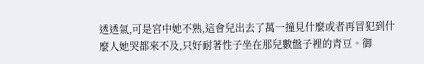透透氣,可是宮中她不熟,這會兒出去了萬一撞見什麼或者再冒犯到什麼人她哭都來不及,只好耐著性子坐在那兒數盤子裡的青豆。御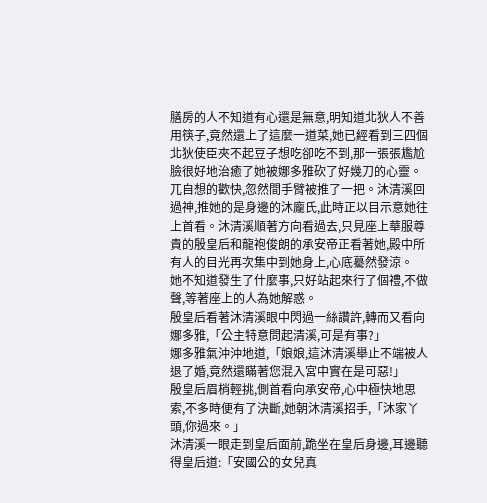膳房的人不知道有心還是無意,明知道北狄人不善用筷子,竟然還上了這麼一道菜,她已經看到三四個北狄使臣夾不起豆子想吃卻吃不到,那一張張尷尬臉很好地治癒了她被娜多雅砍了好幾刀的心靈。
兀自想的歡快,忽然間手臂被推了一把。沐清溪回過神,推她的是身邊的沐龐氏,此時正以目示意她往上首看。沐清溪順著方向看過去,只見座上華服尊貴的殷皇后和龍袍俊朗的承安帝正看著她,殿中所有人的目光再次集中到她身上,心底驀然發涼。
她不知道發生了什麼事,只好站起來行了個禮,不做聲,等著座上的人為她解惑。
殷皇后看著沐清溪眼中閃過一絲讚許,轉而又看向娜多雅,「公主特意問起清溪,可是有事?」
娜多雅氣沖沖地道,「娘娘,這沐清溪舉止不端被人退了婚,竟然還瞞著您混入宮中實在是可惡!」
殷皇后眉梢輕挑,側首看向承安帝,心中極快地思索,不多時便有了決斷,她朝沐清溪招手,「沐家丫頭,你過來。」
沐清溪一眼走到皇后面前,跪坐在皇后身邊,耳邊聽得皇后道:「安國公的女兒真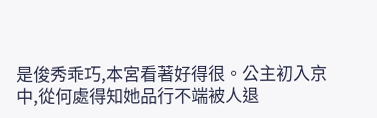是俊秀乖巧,本宮看著好得很。公主初入京中,從何處得知她品行不端被人退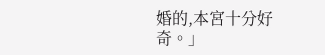婚的,本宮十分好奇。」